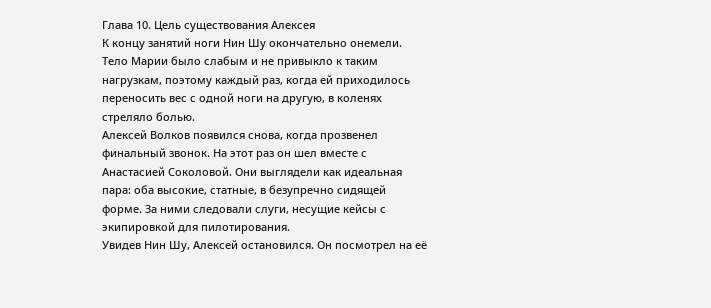Глава 10. Цель существования Алексея
К концу занятий ноги Нин Шу окончательно онемели. Тело Марии было слабым и не привыкло к таким нагрузкам, поэтому каждый раз, когда ей приходилось переносить вес с одной ноги на другую, в коленях стреляло болью.
Алексей Волков появился снова, когда прозвенел финальный звонок. На этот раз он шел вместе с Анастасией Соколовой. Они выглядели как идеальная пара: оба высокие, статные, в безупречно сидящей форме. За ними следовали слуги, несущие кейсы с экипировкой для пилотирования.
Увидев Нин Шу, Алексей остановился. Он посмотрел на её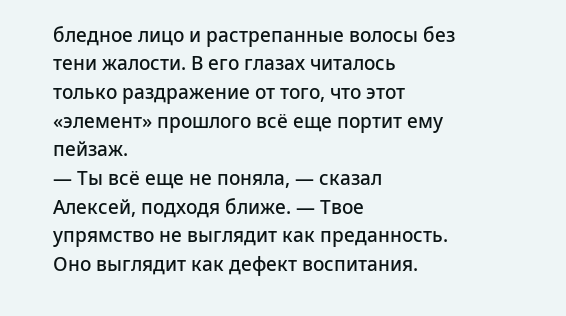бледное лицо и растрепанные волосы без тени жалости. В его глазах читалось только раздражение от того, что этот «элемент» прошлого всё еще портит ему пейзаж.
— Ты всё еще не поняла, — сказал Алексей, подходя ближе. — Твое упрямство не выглядит как преданность. Оно выглядит как дефект воспитания.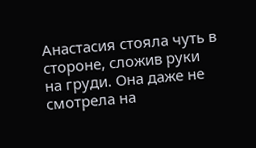Анастасия стояла чуть в стороне, сложив руки на груди. Она даже не смотрела на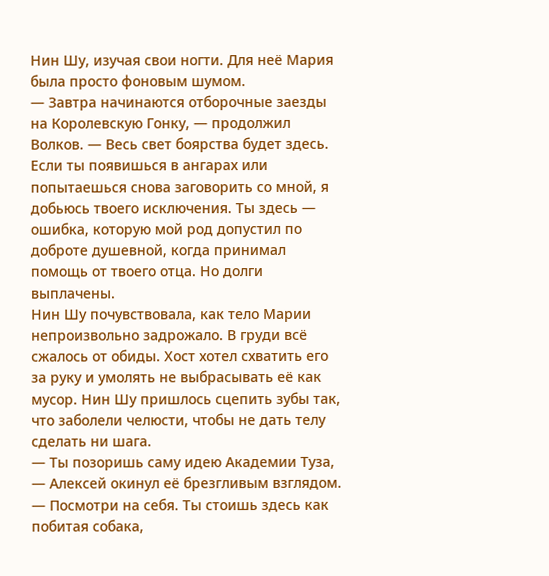Нин Шу, изучая свои ногти. Для неё Мария была просто фоновым шумом.
— Завтра начинаются отборочные заезды на Королевскую Гонку, — продолжил Волков. — Весь свет боярства будет здесь. Если ты появишься в ангарах или попытаешься снова заговорить со мной, я добьюсь твоего исключения. Ты здесь — ошибка, которую мой род допустил по доброте душевной, когда принимал помощь от твоего отца. Но долги выплачены.
Нин Шу почувствовала, как тело Марии непроизвольно задрожало. В груди всё сжалось от обиды. Хост хотел схватить его за руку и умолять не выбрасывать её как мусор. Нин Шу пришлось сцепить зубы так, что заболели челюсти, чтобы не дать телу сделать ни шага.
— Ты позоришь саму идею Академии Туза, — Алексей окинул её брезгливым взглядом. — Посмотри на себя. Ты стоишь здесь как побитая собака,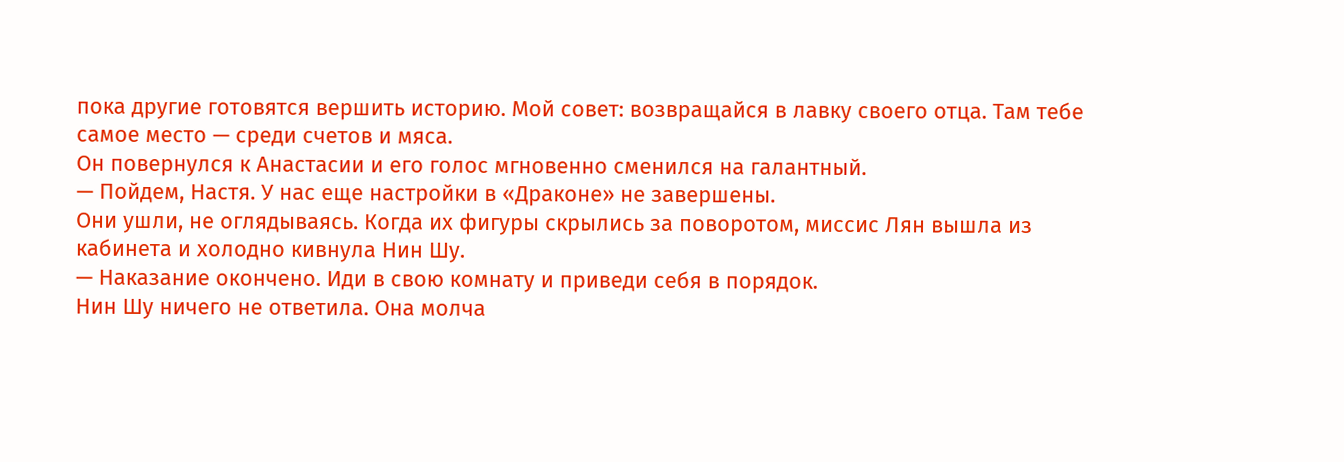пока другие готовятся вершить историю. Мой совет: возвращайся в лавку своего отца. Там тебе самое место — среди счетов и мяса.
Он повернулся к Анастасии и его голос мгновенно сменился на галантный.
— Пойдем, Настя. У нас еще настройки в «Драконе» не завершены.
Они ушли, не оглядываясь. Когда их фигуры скрылись за поворотом, миссис Лян вышла из кабинета и холодно кивнула Нин Шу.
— Наказание окончено. Иди в свою комнату и приведи себя в порядок.
Нин Шу ничего не ответила. Она молча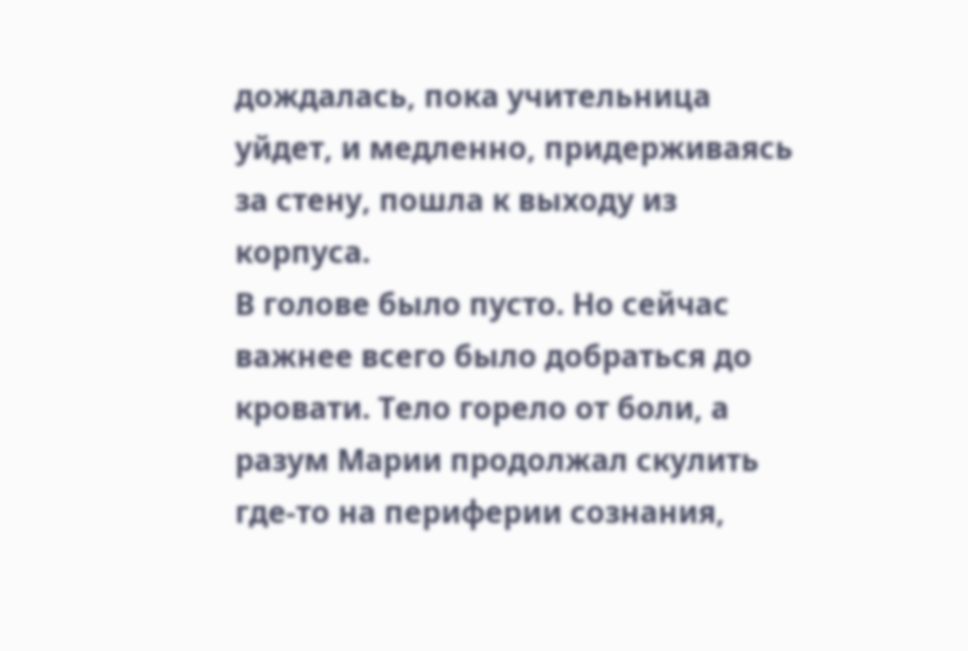дождалась, пока учительница уйдет, и медленно, придерживаясь за стену, пошла к выходу из корпуса.
В голове было пусто. Но сейчас важнее всего было добраться до кровати. Тело горело от боли, а разум Марии продолжал скулить где-то на периферии сознания,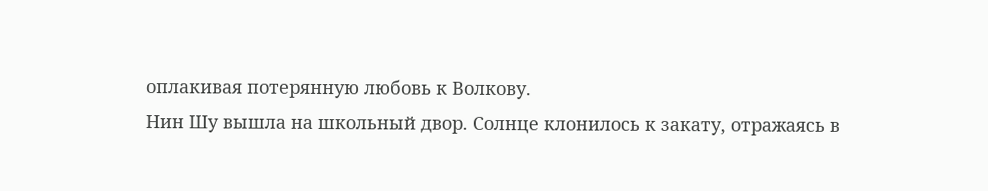оплакивая потерянную любовь к Волкову.
Нин Шу вышла на школьный двор. Солнце клонилось к закату, отражаясь в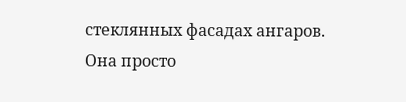стеклянных фасадах ангаров. Она просто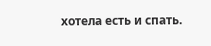хотела есть и спать.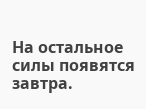На остальное силы появятся завтра.